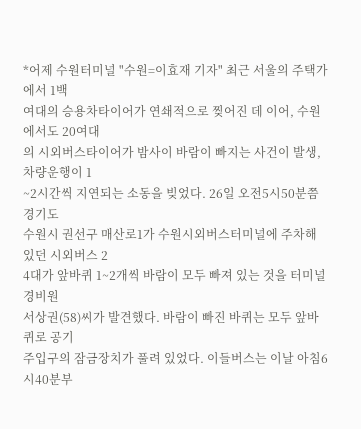*어제 수원터미널 "수원=이효재 기자" 최근 서울의 주택가에서 1백
여대의 승용차타이어가 연쇄적으로 찢어진 데 이어, 수원에서도 20여대
의 시외버스타이어가 밤사이 바람이 빠지는 사건이 발생, 차량운행이 1
~2시간씩 지연되는 소동을 빚었다. 26일 오전5시50분쯤 경기도
수원시 권선구 매산로1가 수원시외버스터미널에 주차해 있던 시외버스 2
4대가 앞바퀴 1~2개씩 바람이 모두 빠져 있는 것을 터미널 경비원
서상권(58)씨가 발견했다. 바람이 빠진 바퀴는 모두 앞바퀴로 공기
주입구의 잠금장치가 풀려 있었다. 이들버스는 이날 아침6시40분부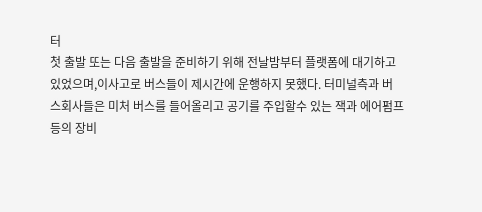터
첫 출발 또는 다음 출발을 준비하기 위해 전날밤부터 플랫폼에 대기하고
있었으며,이사고로 버스들이 제시간에 운행하지 못했다. 터미널측과 버
스회사들은 미처 버스를 들어올리고 공기를 주입할수 있는 잭과 에어펌프
등의 장비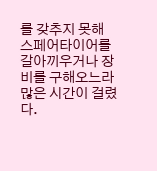를 갖추지 못해 스페어타이어를 갈아끼우거나 장비를 구해오느라
많은 시간이 걸렸다.